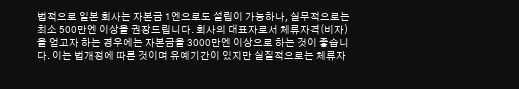법적으로 일본 회사는 자본금 1엔으로도 설립이 가능하나, 실무적으로는 최소 500만엔 이상을 권장드립니다. 회사의 대표자로서 체류자격(비자)을 얻고자 하는 경우에는 자본금을 3000만엔 이상으로 하는 것이 좋습니다. 이는 법개정에 따른 것이며 유예기간이 있지만 실질적으로는 체류자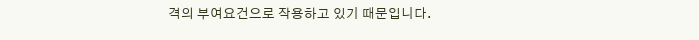격의 부여요건으로 작용하고 있기 때문입니다.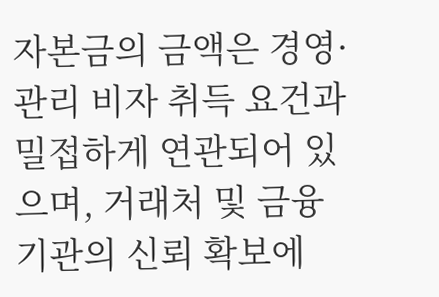자본금의 금액은 경영·관리 비자 취득 요건과 밀접하게 연관되어 있으며, 거래처 및 금융기관의 신뢰 확보에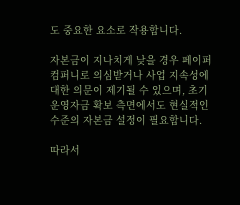도 중요한 요소로 작용합니다.

자본금이 지나치게 낮을 경우 페이퍼컴퍼니로 의심받거나 사업 지속성에 대한 의문이 제기될 수 있으며, 초기 운영자금 확보 측면에서도 현실적인 수준의 자본금 설정이 필요합니다.

따라서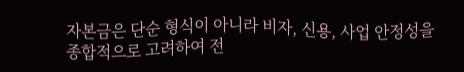자본금은 단순 형식이 아니라 비자, 신용, 사업 안정성을 종합적으로 고려하여 전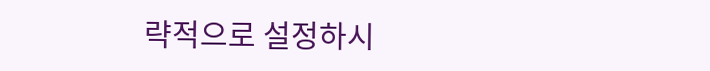략적으로 설정하시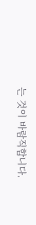는 것이 바람직합니다.